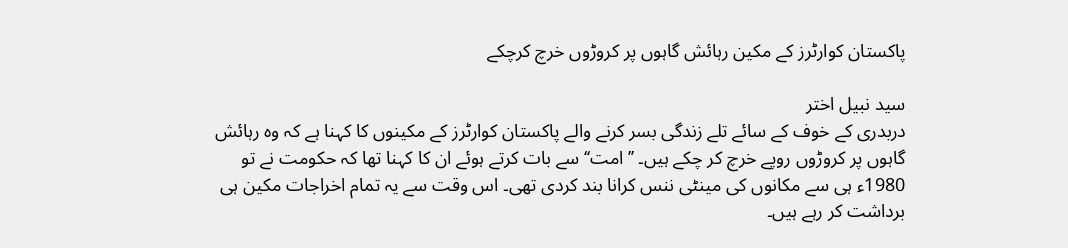پاکستان کوارٹرز کے مکین رہائش گاہوں پر کروڑوں خرچ کرچکے

سید نبیل اختر
دربدری کے خوف کے سائے تلے زندگی بسر کرنے والے پاکستان کوارٹرز کے مکینوں کا کہنا ہے کہ وہ رہائش گاہوں پر کروڑوں روپے خرچ کر چکے ہیں۔ ’’امت‘‘ سے بات کرتے ہوئے ان کا کہنا تھا کہ حکومت نے تو 1980ء ہی سے مکانوں کی مینٹی ننس کرانا بند کردی تھی۔ اس وقت سے یہ تمام اخراجات مکین ہی برداشت کر رہے ہیں۔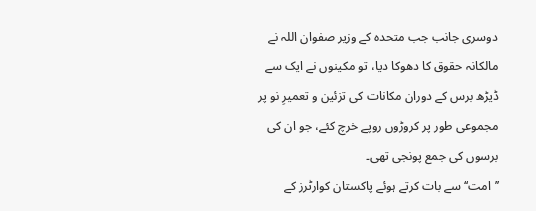دوسری جانب جب متحدہ کے وزیر صفوان اللہ نے مالکانہ حقوق کا دھوکا دیا، تو مکینوں نے ایک سے ڈیڑھ برس کے دوران مکانات کی تزئین و تعمیرِ نو پر مجموعی طور پر کروڑوں روپے خرچ کئے، جو ان کی برسوں کی جمع پونجی تھی۔
’’امت‘‘ سے بات کرتے ہوئے پاکستان کوارٹرز کے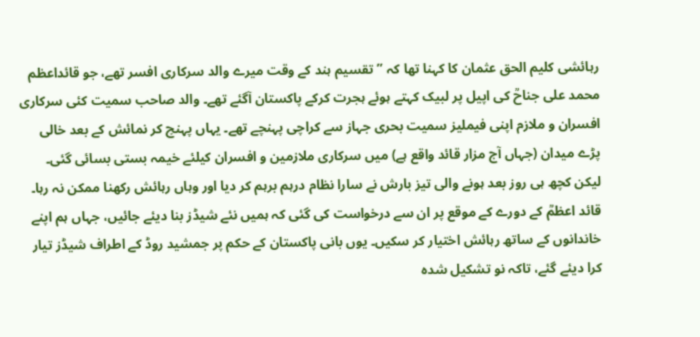رہائشی کلیم الحق عثمان کا کہنا تھا کہ ’’تقسیم ہند کے وقت میرے والد سرکاری افسر تھے، جو قائداعظم محمد علی جناحؒ کی اپیل پر لبیک کہتے ہوئے ہجرت کرکے پاکستان آگئے تھے۔ والد صاحب سمیت کئی سرکاری افسران و ملازم اپنی فیملیز سمیت بحری جہاز سے کراچی پہنچے تھے۔ یہاں پہنچ کر نمائش کے بعد خالی پڑے میدان (جہاں آج مزار قائد واقع ہے) میں سرکاری ملازمین و افسران کیلئے خیمہ بستی بسائی گئی۔ لیکن کچھ ہی روز بعد ہونے والی تیز بارش نے سارا نظام درہم برہم کر دیا اور وہاں رہائش رکھنا ممکن نہ رہا۔ قائد اعظمؒ کے دورے کے موقع پر ان سے درخواست کی گئی کہ ہمیں نئے شیڈز بنا دیئے جائیں، جہاں ہم اپنے خاندانوں کے ساتھ رہائش اختیار کر سکیں۔ یوں بانی پاکستان کے حکم پر جمشید روڈ کے اطراف شیڈز تیار کرا دیئے گئے، تاکہ نو تشکیل شدہ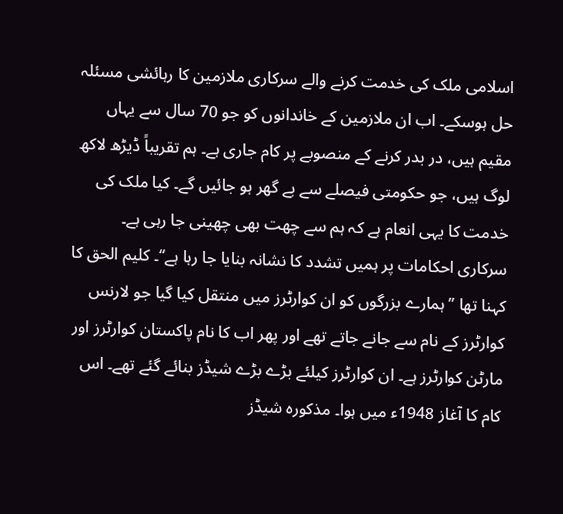اسلامی ملک کی خدمت کرنے والے سرکاری ملازمین کا رہائشی مسئلہ حل ہوسکے۔ اب ان ملازمین کے خاندانوں کو جو 70 سال سے یہاں مقیم ہیں، در بدر کرنے کے منصوبے پر کام جاری ہے۔ ہم تقریباً ڈیڑھ لاکھ لوگ ہیں، جو حکومتی فیصلے سے بے گھر ہو جائیں گے۔ کیا ملک کی خدمت کا یہی انعام ہے کہ ہم سے چھت بھی چھینی جا رہی ہے۔ سرکاری احکامات پر ہمیں تشدد کا نشانہ بنایا جا رہا ہے‘‘۔ کلیم الحق کا کہنا تھا ’’ہمارے بزرگوں کو ان کوارٹرز میں منتقل کیا گیا جو لارنس کوارٹرز کے نام سے جانے جاتے تھے اور پھر اب کا نام پاکستان کوارٹرز اور مارٹن کوارٹرز ہے۔ ان کوارٹرز کیلئے بڑے بڑے شیڈز بنائے گئے تھے۔ اس کام کا آغاز 1948ء میں ہوا۔ مذکورہ شیڈز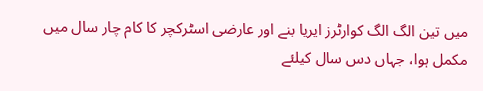میں تین الگ الگ کوارٹرز ایریا بنے اور عارضی اسٹرکچر کا کام چار سال میں مکمل ہوا، جہاں دس سال کیلئے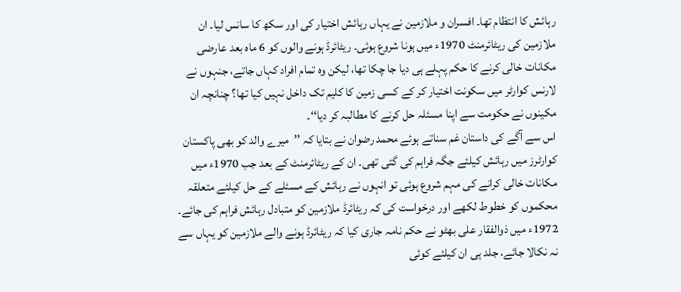رہائش کا انتظام تھا۔ افسران و ملازمین نے یہاں رہائش اختیار کی اور سکھ کا سانس لیا۔ ان ملازمین کی ریٹائرمنٹ 1970ء میں ہونا شروع ہوئی۔ ریٹائرڈ ہونے والوں کو 6 ماہ بعد عارضی مکانات خالی کرنے کا حکم پہلے ہی دیا جا چکا تھا، لیکن وہ تمام افراد کہاں جاتے، جنہوں نے لارنس کوارٹر میں سکونت اختیار کر کے کسی زمین کا کلیم تک داخل نہیں کیا تھا؟ چنانچہ ان مکینوں نے حکومت سے اپنا مسئلہ حل کرنے کا مطالبہ کر دیا‘‘۔
اس سے آگے کی داستان غم سناتے ہوئے محمد رضوان نے بتایا کہ ’’میرے والد کو بھی پاکستان کوارٹرز میں رہائش کیلئے جگہ فراہم کی گئی تھی۔ ان کے ریٹائرمنٹ کے بعد جب 1970ء میں مکانات خالی کرانے کی مہم شروع ہوئی تو انہوں نے رہائش کے مسئلے کے حل کیلئے متعلقہ محکموں کو خطوط لکھے اور درخواست کی کہ ریٹائرڈ ملازمین کو متبادل رہائش فراہم کی جائے۔ 1972ء میں ذوالفقار علی بھٹو نے حکم نامہ جاری کیا کہ ریٹائرڈ ہونے والے ملازمین کو یہاں سے نہ نکالا جائے، جلد ہی ان کیلئے کوئی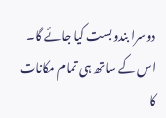دوسرا بندوبست کیا جائے گا۔ اس کے ساتھ ہی تمام مکانات کا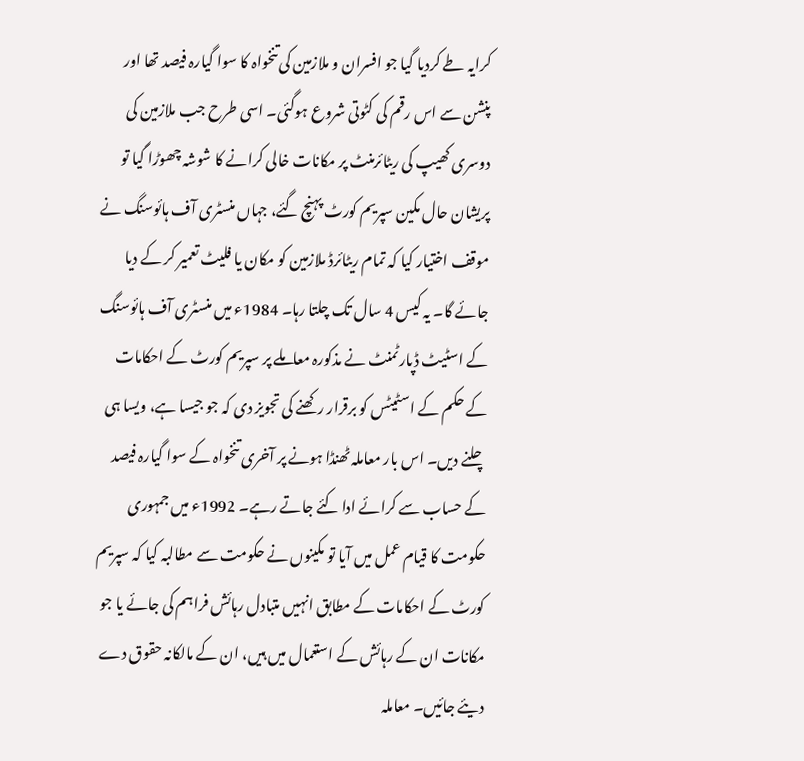کرایہ طے کردیا گیا جو افسران و ملازمین کی تنخواہ کا سوا گیارہ فیصد تھا اور پنشن سے اس رقم کی کٹوتی شروع ہوگئی۔ اسی طرح جب ملازمین کی دوسری کھیپ کی ریٹائرمنٹ پر مکانات خالی کرانے کا شوشہ چھوڑا گیا تو پریشان حال مکین سپریم کورٹ پہنچ گئے، جہاں منسٹری آف ہائوسنگ نے موقف اختیار کیا کہ تمام ریٹائرڈ ملازمین کو مکان یا فلیٹ تعمیر کر کے دیا جائے گا۔ یہ کیس 4 سال تک چلتا رہا۔ 1984ء میں منسٹری آف ہائوسنگ کے اسٹیٹ ڈپارٹمنٹ نے مذکورہ معاملے پر سپریم کورٹ کے احکامات کے حکم کے اسٹیٹس کو برقرار رکھنے کی تجویز دی کہ جو جیسا ہے، ویسا ہی چلنے دیں۔ اس بار معاملہ ٹھنڈا ہونے پر آخری تنخواہ کے سوا گیارہ فیصد کے حساب سے کرائے ادا کئے جاتے رہے۔ 1992ء میں جمہوری حکومت کا قیام عمل میں آیا تو مکینوں نے حکومت سے مطالبہ کیا کہ سپریم کورٹ کے احکامات کے مطابق انہیں متبادل رہائش فراہم کی جائے یا جو مکانات ان کے رہائش کے استعمال میں ہیں، ان کے مالکانہ حقوق دے دیئے جائیں۔ معاملہ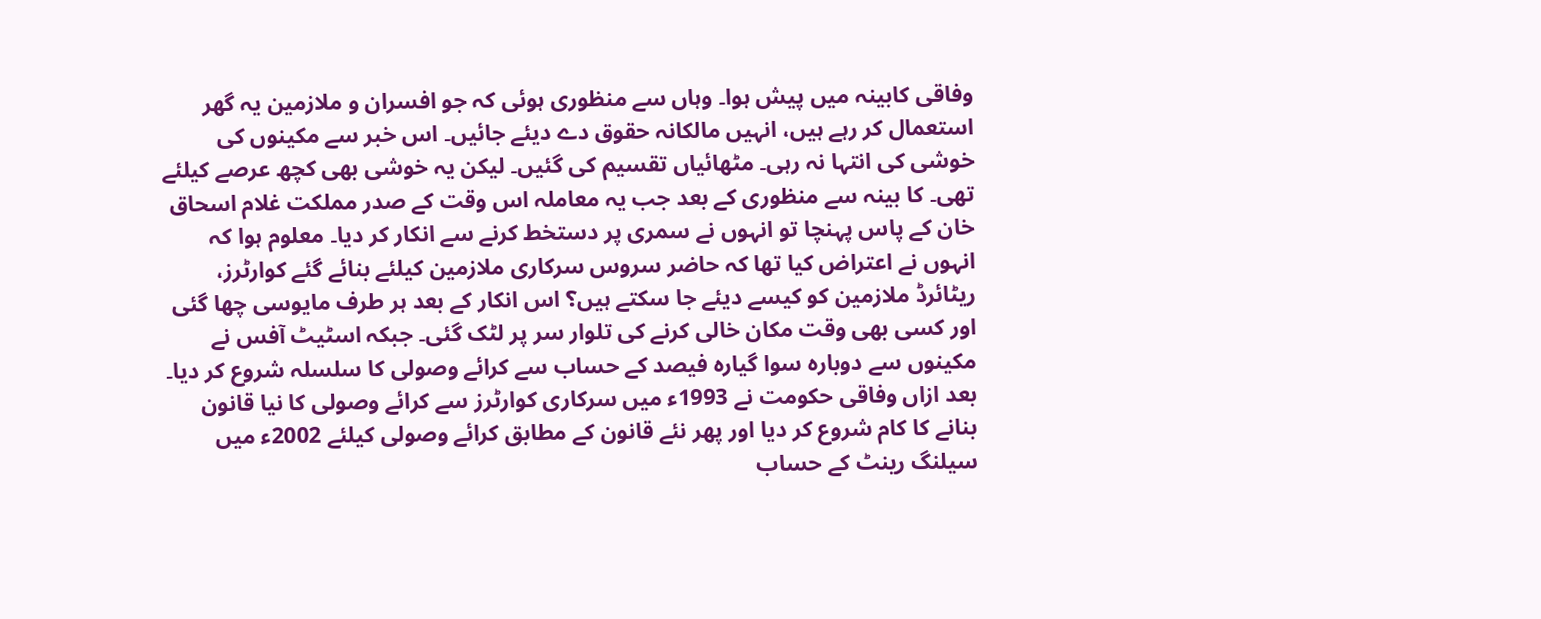وفاقی کابینہ میں پیش ہوا۔ وہاں سے منظوری ہوئی کہ جو افسران و ملازمین یہ گھر استعمال کر رہے ہیں، انہیں مالکانہ حقوق دے دیئے جائیں۔ اس خبر سے مکینوں کی خوشی کی انتہا نہ رہی۔ مٹھائیاں تقسیم کی گئیں۔ لیکن یہ خوشی بھی کچھ عرصے کیلئے تھی۔ کا بینہ سے منظوری کے بعد جب یہ معاملہ اس وقت کے صدر مملکت غلام اسحاق خان کے پاس پہنچا تو انہوں نے سمری پر دستخط کرنے سے انکار کر دیا۔ معلوم ہوا کہ انہوں نے اعتراض کیا تھا کہ حاضر سروس سرکاری ملازمین کیلئے بنائے گئے کوارٹرز، ریٹائرڈ ملازمین کو کیسے دیئے جا سکتے ہیں؟ اس انکار کے بعد ہر طرف مایوسی چھا گئی اور کسی بھی وقت مکان خالی کرنے کی تلوار سر پر لٹک گئی۔ جبکہ اسٹیٹ آفس نے مکینوں سے دوبارہ سوا گیارہ فیصد کے حساب سے کرائے وصولی کا سلسلہ شروع کر دیا۔ بعد ازاں وفاقی حکومت نے 1993ء میں سرکاری کوارٹرز سے کرائے وصولی کا نیا قانون بنانے کا کام شروع کر دیا اور پھر نئے قانون کے مطابق کرائے وصولی کیلئے 2002ء میں سیلنگ رینٹ کے حساب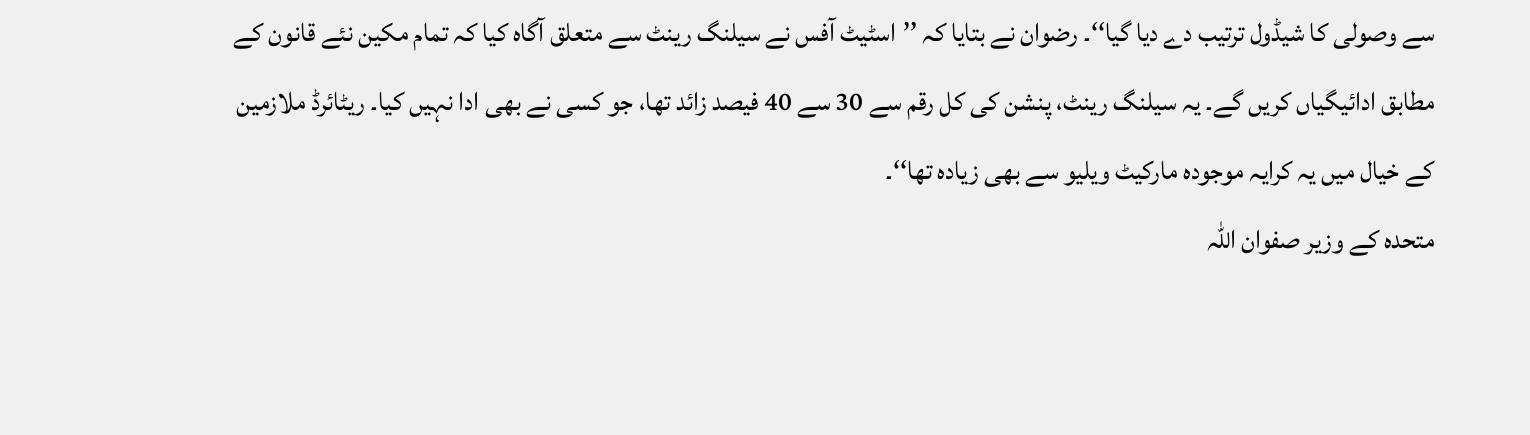سے وصولی کا شیڈول ترتیب دے دیا گیا‘‘۔ رضوان نے بتایا کہ ’’اسٹیٹ آفس نے سیلنگ رینٹ سے متعلق آگاہ کیا کہ تمام مکین نئے قانون کے مطابق ادائیگیاں کریں گے۔ یہ سیلنگ رینٹ، پنشن کی کل رقم سے 30 سے 40 فیصد زائد تھا، جو کسی نے بھی ادا نہیں کیا۔ ریٹائرڈ ملازمین کے خیال میں یہ کرایہ موجودہ مارکیٹ ویلیو سے بھی زیادہ تھا‘‘۔
متحدہ کے وزیر صفوان اللہ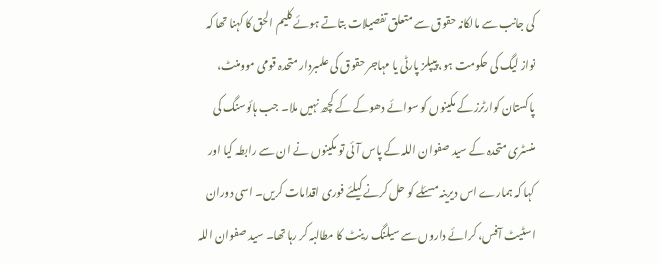کی جانب سے مالکانہ حقوق سے متعلق تفصیلات بتاتے ہوئے کلیم الحق کا کہنا تھا کہ نواز لیگ کی حکومت ہو، پیپلز پارٹی یا مہاجر حقوق کی علمبردار متحدہ قومی موومنٹ، پاکستان کوارٹرز کے مکینوں کو سوائے دھوکے کے کچھ نہیں ملا۔ جب ہائوسنگ کی منسٹری متحدہ کے سید صفوان اللہ کے پاس آئی تو مکینوں نے ان سے رابطہ کیا اور کہا کہ ہمارے اس دیرینہ مسئلے کو حل کرنے کیلئے فوری اقدامات کریں۔ اسی دوران اسٹیٹ آفس، کرائے داروں سے سیلنگ رینٹ کا مطالبہ کر رہا تھا۔ سید صفوان اللہ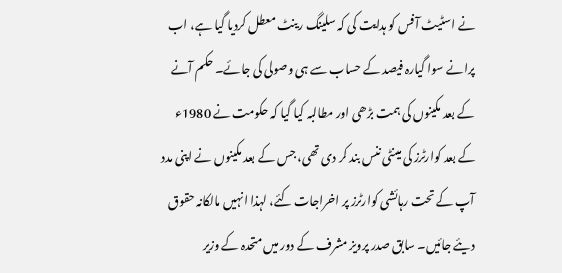نے اسٹیٹ آفس کو ہدایت کی کہ سلینگ رینٹ معطل کردیا گیا ہے، اب پرانے سوا گیارہ فیصد کے حساب سے ہی وصولی کی جائے۔ حکم آنے کے بعد مکینوں کی ہمت بڑھی اور مطالبہ کیا گیا کہ حکومت نے 1980ء کے بعد کوارٹرز کی مینٹی ننس بند کر دی تھی، جس کے بعد مکینوں نے اپنی مدد آپ کے تحت رہائشی کوارٹرز پر اخراجات کئے، لہذا انہیں مالکانہ حقوق دیئے جائیں۔ سابق صدر پرویز مشرف کے دور میں متحدہ کے وزیر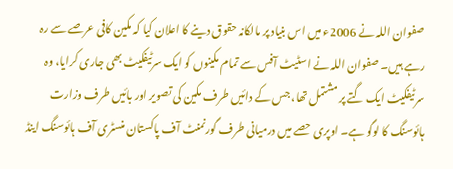صفوان اللہ نے 2006ء میں اس بنیاد پر مالکانہ حقوق دینے کا اعلان کیا کہ مکین کافی عرصے سے رہ رہے ہیں۔ صفوان اللہ نے اسٹیٹ آفس سے تمام مکینوں کو ایک سرٹیفکیٹ بھی جاری کرایا، وہ سرٹیفکیٹ ایک گتے پر مشتمل تھا، جس کے دائیں طرف مکین کی تصویر اور بائیں طرف وزارت ہائوسنگ کا لوگو ہے۔ اوپری حصے میں درمیانی طرف گورنمنٹ آف پاکستان منسٹری آف ہائوسنگ اینڈ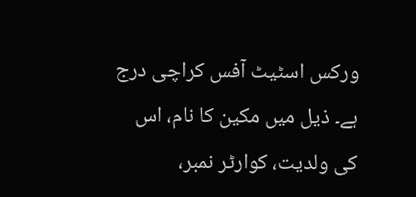ورکس اسٹیٹ آفس کراچی درج ہے۔ ذیل میں مکین کا نام، اس کی ولدیت، کوارٹر نمبر،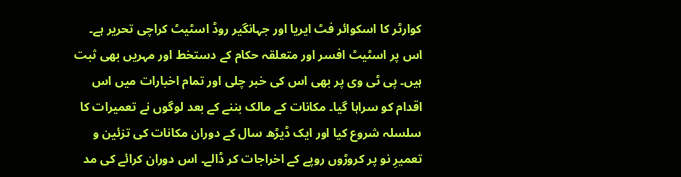کوارٹر کا اسکوائر فٹ ایریا اور جہانگیر روڈ اسٹیٹ کراچی تحریر ہے۔ اس پر اسٹیٹ افسر اور متعلقہ حکام کے دستخط اور مہریں بھی ثبت ہیں۔ پی ٹی وی پر بھی اس کی خبر چلی اور تمام اخبارات میں اس اقدام کو سراہا گیا۔ مکانات کے مالک بننے کے بعد لوگوں نے تعمیرات کا سلسلہ شروع کیا اور ایک ڈیڑھ سال کے دوران مکانات کی تزئین و تعمیرِ نو پر کروڑوں روپے کے اخراجات کر ڈالے۔ اس دوران کرائے کی مد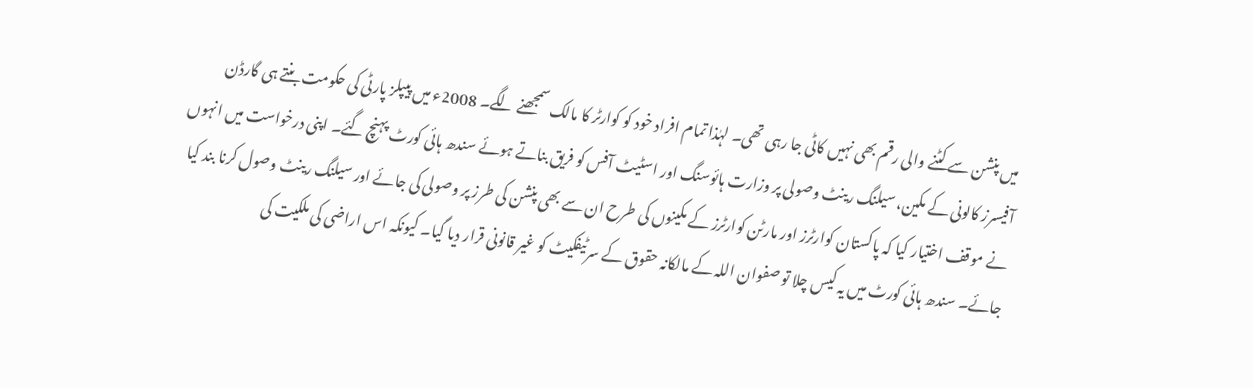میں پنشن سے کٹنے والی رقم بھی نہیں کاٹی جا رہی تھی۔ لہٰذا تمام افراد خود کو کوارٹر کا مالک سمجھنے لگے۔ 2008ء میں پیپلز پارٹی کی حکومت بنتے ہی گارڈن آفیسرز کالونی کے مکین، سیلنگ رینٹ وصولی پر وزارت ہائوسنگ اور اسٹیٹ آفس کو فریق بناتے ہوئے سندھ ہائی کورٹ پہنچ گئے۔ اپنی درخواست میں انہوں نے موقف اختیار کیا کہ پاکستان کوارٹرز اور مارٹن کوارٹرز کے مکینوں کی طرح ان سے بھی پنشن کی طرز پر وصولی کی جائے اور سیلنگ رینٹ وصول کرنا بند کیا جائے۔ سندھ ہائی کورٹ میں یہ کیس چلا تو صفوان اللہ کے مالکانہ حقوق کے سرٹیفکیٹ کو غیر قانونی قرار دیا گیا۔ کیونکہ اس اراضی کی ملکیت کی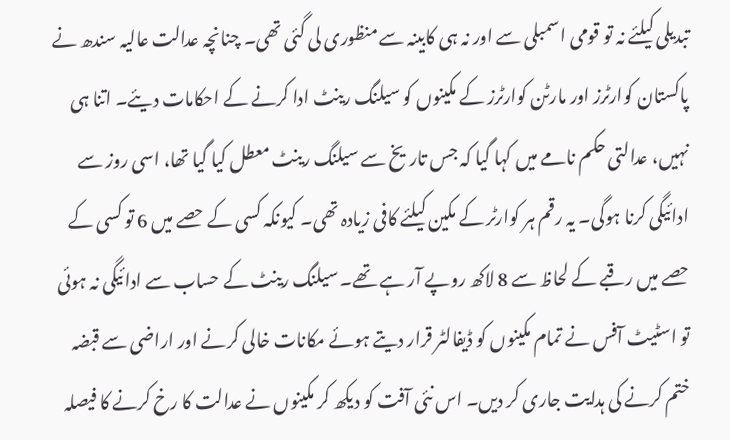تبدیلی کیلئے نہ تو قومی اسمبلی سے اور نہ ہی کابینہ سے منظوری لی گئی تھی۔ چنانچہ عدالت عالیہ سندھ نے پاکستان کوارٹرز اور مارٹن کوارٹرز کے مکینوں کو سیلنگ رینٹ ادا کرنے کے احکامات دیئے۔ اتنا ہی نہیں، عدالتی حکم نامے میں کہا گیا کہ جس تاریخ سے سیلنگ رینٹ معطل کیا گیا تھا، اسی روز سے ادائیگی کرنا ہوگی۔ یہ رقم ہر کوارٹر کے مکین کیلئے کافی زیادہ تھی۔ کیونکہ کسی کے حصے میں 6 تو کسی کے حصے میں رقبے کے لحاظ سے 8 لاکھ روپے آر ہے تھے۔ سیلنگ رینٹ کے حساب سے ادائیگی نہ ہوئی تو اسٹیٹ آفس نے تمام مکینوں کو ڈیفالٹر قرار دیتے ہوئے مکانات خالی کرنے اور اراضی سے قبضہ ختم کرنے کی ہدایت جاری کر دیں۔ اس نئی آفت کو دیکھ کر مکینوں نے عدالت کا رخ کرنے کا فیصلہ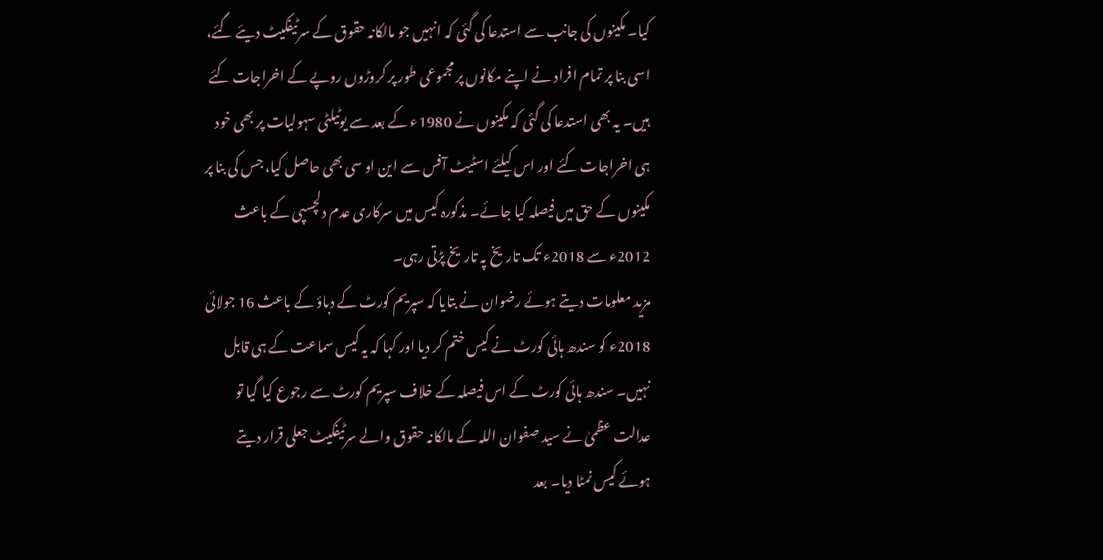کیا۔ مکینوں کی جانب سے استدعا کی گئی کہ انہیں جو مالکانہ حقوق کے سرٹیفکیٹ دیئے گئے، اسی بنا پر تمام افراد نے اپنے مکانوں پر مجموعی طور پر کروڑوں روپے کے اخراجات کئے ہیں۔ یہ بھی استدعا کی گئی کہ مکینوں نے 1980ء کے بعد سے یوٹیلٹی سہولیات پر بھی خود ہی اخراجات کئے اور اس کیلئے اسٹیٹ آفس سے این او سی بھی حاصل کیا، جس کی بنا پر مکینوں کے حق میں فیصلہ کیا جائے۔ مذکورہ کیس میں سرکاری عدم دلچسپی کے باعث 2012ء سے 2018ء تک تاریخ پہ تاریخ پڑتی رہی۔
مزید معلومات دیتے ہوئے رضوان نے بتایا کہ سپریم کورٹ کے دباؤ کے باعث 16 جولائی 2018ء کو سندھ ہائی کورٹ نے کیس ختم کر دیا اور کہا کہ یہ کیس سماعت کے ہی قابل نہیں۔ سندھ ہائی کورٹ کے اس فیصلہ کے خلاف سپریم کورٹ سے رجوع کیا گیا تو عدالت عظمیٰ نے سید صفوان اللہ کے مالکانہ حقوق والے سرٹیفکیٹ جعلی قرار دیتے ہوئے کیس نمٹا دیا۔ بعد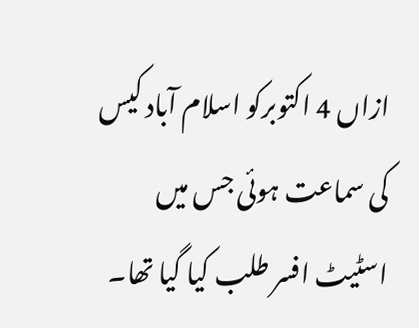ازاں 4 اکتوبرکو اسلام آباد کیس کی سماعت ہوئی جس میں اسٹیٹ افسر طلب کیا گیا تھا۔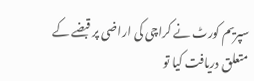سپریم کورٹ نے کراچی کی اراضی پر قبضے کے متعلق دریافت کیا تو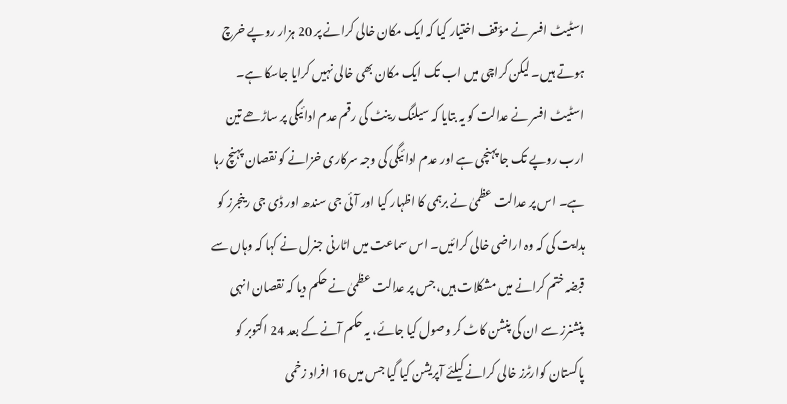اسٹیٹ افسر نے مؤقف اختیار کیا کہ ایک مکان خالی کرانے پر 20 ہزار روپے خرچ ہوتے ہیں۔ لیکن کراچی میں اب تک ایک مکان بھی خالی نہیں کرایا جاسکا ہے۔ اسٹیٹ افسر نے عدالت کو یہ بتایا کہ سیلنگ رینٹ کی رقم عدم ادائیگی پر ساڑھے تین ارب روپے تک جا پہنچی ہے اور عدم ادائیگی کی وجہ سرکاری خزانے کو نقصان پہنچ رہا ہے۔ اس پر عدالت عظمیٰ نے برہمی کا اظہار کیا اور آئی جی سندھ اور ڈی جی رینجرز کو ہدایت کی کہ وہ اراضی خالی کرائیں۔ اس سماعت میں اٹارنی جنرل نے کہا کہ وہاں سے قبضہ ختم کرانے میں مشکلات ہیں، جس پر عدالت عظمیٰ نے حکم دیا کہ نقصان انہی پنشنرز سے ان کی پنشن کاٹ کر وصول کیا جائے، یہ حکم آنے کے بعد 24 اکتوبر کو پاکستان کوارٹرز خالی کرانے کیلئے آپریشن کیا گیا جس میں 16 افراد زخمی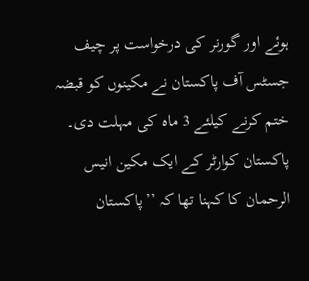ہوئے اور گورنر کی درخواست پر چیف جسٹس آف پاکستان نے مکینوں کو قبضہ ختم کرنے کیلئے 3 ماہ کی مہلت دی۔
پاکستان کوارٹر کے ایک مکین انیس الرحمان کا کہنا تھا کہ ’’پاکستان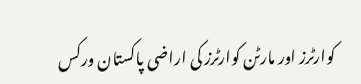کوارٹرز اور مارٹن کوارٹرز کی اراضی پاکستان ورکس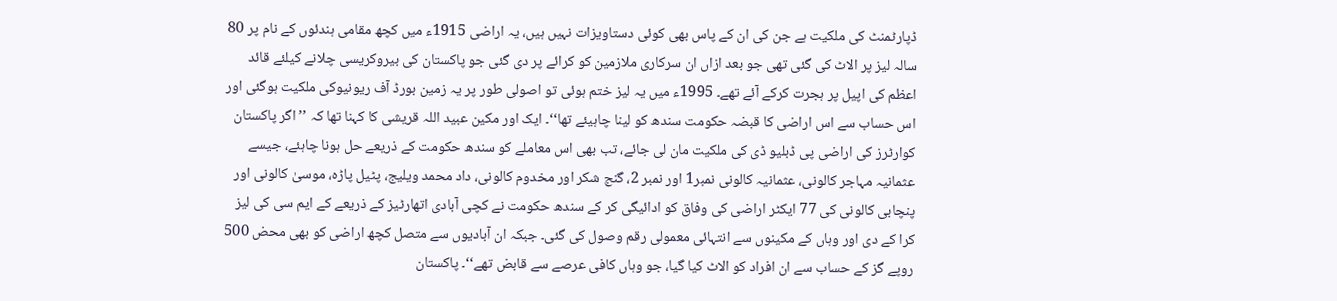ڈپارٹمنٹ کی ملکیت ہے جن کی ان کے پاس بھی کوئی دستاویزات نہیں ہیں، یہ اراضی 1915ء میں کچھ مقامی ہندئوں کے نام پر 80 سالہ لیز پر الاٹ کی گئی تھی جو بعد ازاں ان سرکاری ملازمین کو کرائے پر دی گئی جو پاکستان کی بیروکریسی چلانے کیلئے قائد اعظم کی اپیل پر ہجرت کرکے آئے تھے۔ 1995ء میں یہ لیز ختم ہوئی تو اصولی طور پر یہ زمین بورڈ آف ریونیوکی ملکیت ہوگئی اور اس حساب سے اس اراضی کا قبضہ حکومت سندھ کو لینا چاہیئے تھا‘‘۔ ایک اور مکین عبید اللہ قریشی کا کہنا تھا کہ ’’اگر پاکستان کوارٹرز کی اراضی پی ڈبلیو ڈی کی ملکیت مان لی جائے، تب بھی اس معاملے کو سندھ حکومت کے ذریعے حل ہونا چاہئے، جیسے عثمانیہ مہاجر کالونی، عثمانیہ کالونی نمبر1 اور نمبر 2، گنج شکر اور مخدوم کالونی، داد محمد ویلیج، پٹیل پاڑہ، موسیٰ کالونی اور پنچابی کالونی کی 77 ایکٹر اراضی کی وفاق کو ادائیگی کر کے سندھ حکومت نے کچی آبادی اتھارٹیز کے ذریعے کے ایم سی کی لیز کرا کے دی اور وہاں کے مکینوں سے انتہائی معمولی رقم وصول کی گئی۔ جبکہ ان آبادیوں سے متصل کچھ اراضی کو بھی محض 500 روپے گز کے حساب سے ان افراد کو الاٹ کیا گیا، جو وہاں کافی عرصے سے قابض تھے‘‘۔ پاکستان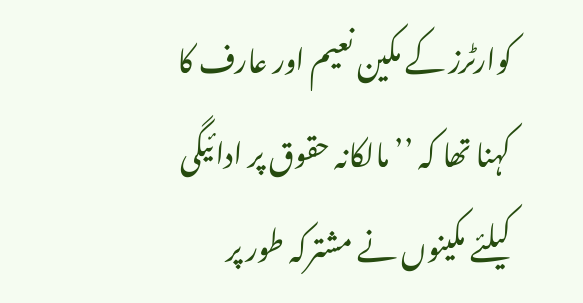کوارٹرز کے مکین نعیم اور عارف کا کہنا تھا کہ ’’مالکانہ حقوق پر ادائیگی کیلئے مکینوں نے مشترکہ طور پر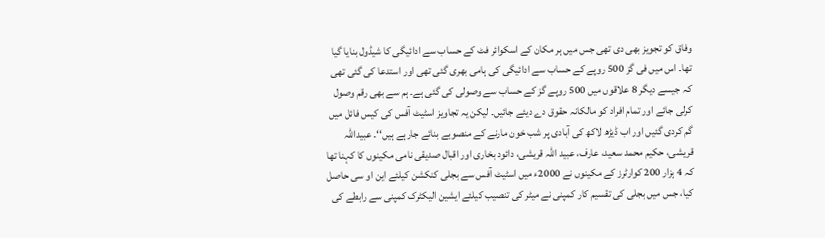وفاق کو تجویز بھی دی تھی جس میں ہر مکان کے اسکوائر فٹ کے حساب سے ادائیگی کا شیڈول بنایا گیا تھا۔ اس میں فی گز 500 روپے کے حساب سے ادائیگی کی ہامی بھری گئی تھی اور استدعا کی گئی تھی
کہ جیسے دیگر 8 علاقوں میں 500 روپے گز کے حساب سے وصولی کی گئی ہے۔ ہم سے بھی رقم وصول کرلی جائے اور تمام افراد کو مالکانہ حقوق دے دیئے جائیں۔ لیکن یہ تجاویز اسٹیٹ آفس کی کیس فائل میں گم کردی گئیں اور اب ڈیڑھ لاکھ کی آبادی پر شب خون مارنے کے منصوبے بنائے جارہے ہیں‘‘۔ عبیداللہ قریشی، حکیم محمد سعید، عارف، عبید اللہ قریشی، دائود بخاری اور اقبال صدیقی نامی مکینوں کا کہنا تھا کہ 4 ہزار 200 کوارٹرز کے مکینوں نے 2000ء میں اسٹیٹ آفس سے بجلی کنکشن کیلئے این او سی حاصل کیا، جس میں بجلی کی تقسیم کار کمپنی نے میٹر کی تنصیب کیلئے ایشین الیکٹرک کمپنی سے رابطے کی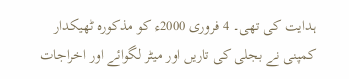ہدایت کی تھی۔ 4 فروری 2000ء کو مذکورہ ٹھیکدار کمپنی نے بجلی کی تاریں اور میٹر لگوائے اور اخراجات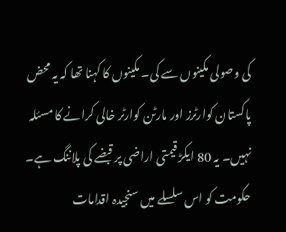کی وصولی مکینوں سے کی۔ مکینوں کا کہنا تھا کہ یہ محض پاکستان کوارٹرز اور مارٹن کوارٹر خالی کرانے کا مسئلہ نہیں۔ یہ 80 ایکڑ قیمتی اراضی پر قبضے کی پلاننگ ہے۔ حکومت کو اس سلسلے میں سنجیدہ اقدامات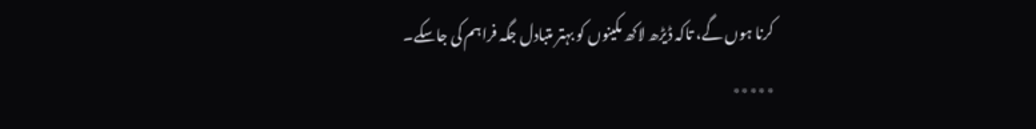کرنا ہوں گے، تاکہ ڈیڑھ لاکھ مکینوں کو بہتر متبادل جگہ فراہم کی جاسکے۔
٭٭٭٭٭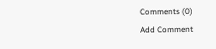Comments (0)
Add Comment